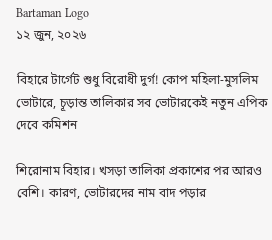Bartaman Logo
১২ জুন, ২০২৬

বিহারে টার্গেট শুধু বিরোধী দুর্গ! কোপ মহিলা-মুসলিম ভোটারে, চূড়ান্ত তালিকার সব ভোটারকেই নতুন এপিক দেবে কমিশন

শিরোনাম বিহার। খসড়া তালিকা প্রকাশের পর আরও বেশি। কারণ, ভোটারদের নাম বাদ পড়ার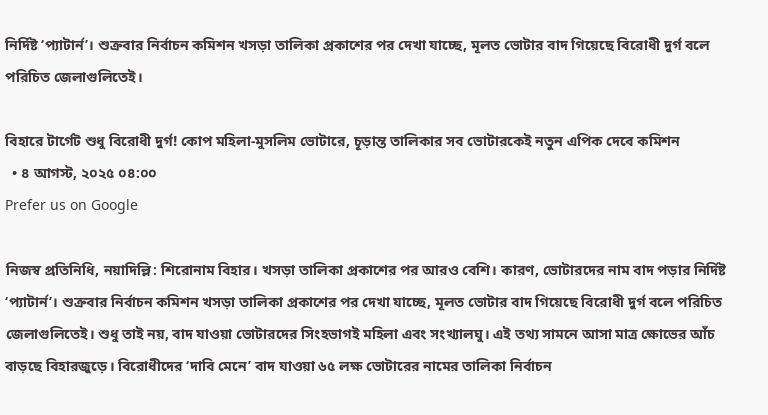নির্দিষ্ট ‘প্যাটার্ন’। শুক্রবার নির্বাচন কমিশন খসড়া তালিকা প্রকাশের পর দেখা যাচ্ছে, মূলত ভোটার বাদ গিয়েছে বিরোধী দুর্গ বলে পরিচিত জেলাগুলিতেই।

বিহারে টার্গেট শুধু বিরোধী দুর্গ! কোপ মহিলা-মুসলিম ভোটারে, চূড়ান্ত তালিকার সব ভোটারকেই নতুন এপিক দেবে কমিশন
  • ৪ আগস্ট, ২০২৫ ০৪:০০
Prefer us on Google

নিজস্ব প্রতিনিধি, নয়াদিল্লি: শিরোনাম বিহার। খসড়া তালিকা প্রকাশের পর আরও বেশি। কারণ, ভোটারদের নাম বাদ পড়ার নির্দিষ্ট ‘প্যাটার্ন’। শুক্রবার নির্বাচন কমিশন খসড়া তালিকা প্রকাশের পর দেখা যাচ্ছে, মূলত ভোটার বাদ গিয়েছে বিরোধী দুর্গ বলে পরিচিত জেলাগুলিতেই। শুধু তাই নয়, বাদ যাওয়া ভোটারদের সিংহভাগই মহিলা এবং সংখ্যালঘু। এই তথ্য সামনে আসা মাত্র ক্ষোভের আঁচ বাড়ছে বিহারজুড়ে। বিরোধীদের ‘দাবি মেনে’ বাদ যাওয়া ৬৫ লক্ষ ভোটারের নামের তালিকা নির্বাচন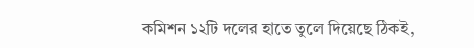কমিশন ১২টি দলের হাতে তুলে দিয়েছে ঠিকই,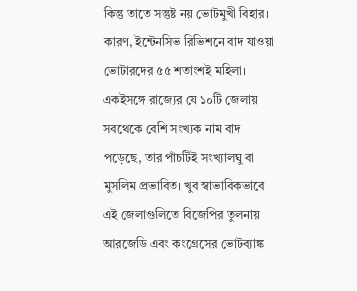কিন্তু তাতে সন্তুষ্ট নয় ভোটমুখী বিহার। কারণ, ইন্টেনসিভ রিভিশনে বাদ যাওয়া ভোটারদের ৫৫ শতাংশই মহিলা। একইসঙ্গে রাজ্যের যে ১০টি জেলায় সবথেকে বেশি সংখ্যক নাম বাদ পড়েছে, তার পাঁচটিই সংখ্যালঘু বা মুসলিম প্রভাবিত। খুব স্বাভাবিকভাবে এই জেলাগুলিতে বিজেপির তুলনায় আরজেডি এবং কংগ্রেসের ভোটব্যাঙ্ক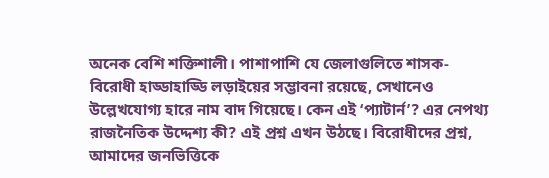অনেক বেশি শক্তিশালী। পাশাপাশি যে জেলাগুলিতে শাসক-বিরোধী হাড্ডাহাড্ডি লড়াইয়ের সম্ভাবনা রয়েছে, সেখানেও উল্লেখযোগ্য হারে নাম বাদ গিয়েছে। কেন এই ‘প্যাটার্ন’? এর নেপথ্য রাজনৈতিক উদ্দেশ্য কী? এই প্রশ্ন এখন উঠছে। বিরোধীদের প্রশ্ন, আমাদের জনভিত্তিকে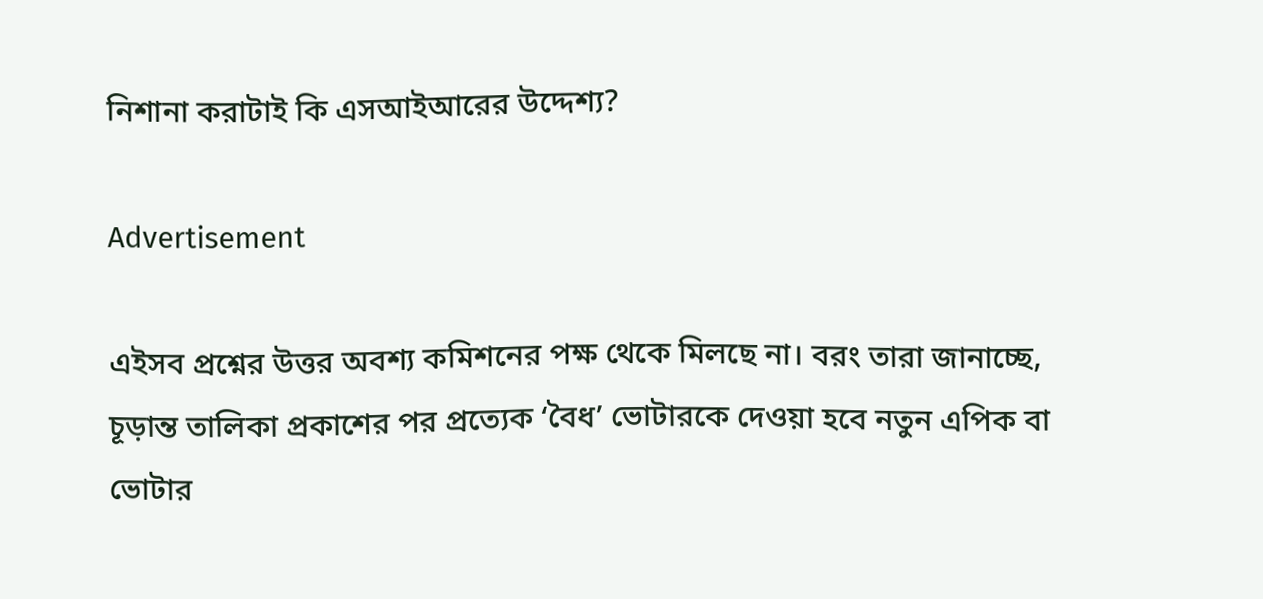নিশানা করাটাই কি এসআইআরের উদ্দেশ্য?

Advertisement

এইসব প্রশ্নের উত্তর অবশ্য কমিশনের পক্ষ থেকে মিলছে না। বরং তারা জানাচ্ছে, চূড়ান্ত তালিকা প্রকাশের পর প্রত্যেক ‘বৈধ’ ভোটারকে দেওয়া হবে নতুন এপিক বা ভোটার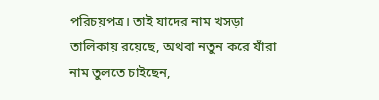পরিচয়পত্র। তাই যাদের নাম খসড়া তালিকায় রয়েছে, অথবা নতুন করে যাঁরা নাম তুলতে চাইছেন,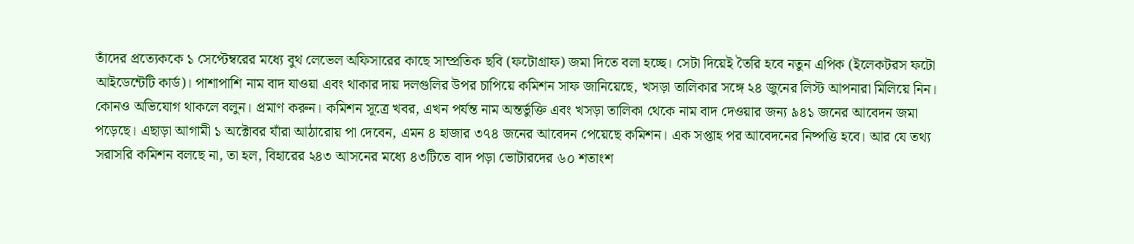তাঁদের প্রত্যেককে ১ সেপ্টেম্বরের মধ্যে বুথ লেভেল অফিসারের কাছে সাম্প্রতিক ছবি (ফটোগ্রাফ) জমা দিতে বলা হচ্ছে। সেটা দিয়েই তৈরি হবে নতুন এপিক (ইলেকটরস ফটো আইডেন্টেটি কার্ড)। পাশাপাশি নাম বাদ যাওয়া এবং থাকার দায় দলগুলির উপর চাপিয়ে কমিশন সাফ জানিয়েছে, খসড়া তালিকার সঙ্গে ২৪ জুনের লিস্ট আপনারা মিলিয়ে নিন। কোনও অভিযোগ থাকলে বলুন। প্রমাণ করুন। কমিশন সূত্রে খবর, এখন পর্যন্ত নাম অন্তর্ভুক্তি এবং খসড়া তালিকা থেকে নাম বাদ দেওয়ার জন্য ৯৪১ জনের আবেদন জমা পড়েছে। এছাড়া আগামী ১ অক্টোবর যাঁরা আঠারোয় পা দেবেন, এমন ৪ হাজার ৩৭৪ জনের আবেদন পেয়েছে কমিশন। এক সপ্তাহ পর আবেদনের নিষ্পত্তি হবে। আর যে তথ্য সরাসরি কমিশন বলছে না, তা হল, বিহারের ২৪৩ আসনের মধ্যে ৪৩টিতে বাদ পড়া ভোটারদের ৬০ শতাংশ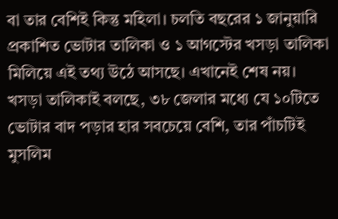বা তার বেশিই কিন্তু মহিলা। চলতি বছরের ১ জানুয়ারি প্রকাশিত ভোটার তালিকা ও ১ আগস্টের খসড়া তালিকা মিলিয়ে এই তথ্য উঠে আসছে। এখানেই শেষ নয়। খসড়া তালিকাই বলছে, ৩৮ জেলার মধ্যে যে ১০টিতে ভোটার বাদ পড়ার হার সবচেয়ে বেশি, তার পাঁচটিই মুসলিম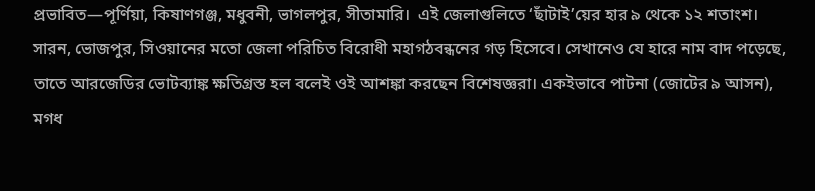প্রভাবিত—পূর্ণিয়া, কিষাণগঞ্জ, মধুবনী, ভাগলপুর, সীতামারি।  এই জেলাগুলিতে ‘ছাঁটাই’য়ের হার ৯ থেকে ১২ শতাংশ। সারন, ভোজপুর, সিওয়ানের মতো জেলা পরিচিত বিরোধী মহাগঠবন্ধনের গড় হিসেবে। সেখানেও যে হারে নাম বাদ পড়েছে, তাতে আরজেডির ভোটব্যাঙ্ক ক্ষতিগ্রস্ত হল বলেই ওই আশঙ্কা করছেন বিশেষজ্ঞরা। একইভাবে পাটনা (জোটের ৯ আসন), মগধ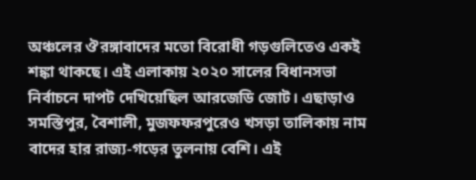অঞ্চলের ঔরঙ্গাবাদের মতো বিরোধী গড়গুলিতেও একই শঙ্কা থাকছে। এই এলাকায় ২০২০ সালের বিধানসভা নির্বাচনে দাপট দেখিয়েছিল আরজেডি জোট। এছাড়াও সমস্তিপুর, বৈশালী, মুজফফরপুরেও খসড়া তালিকায় নাম বাদের হার রাজ্য-গড়ের তুলনায় বেশি। এই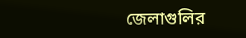জেলাগুলির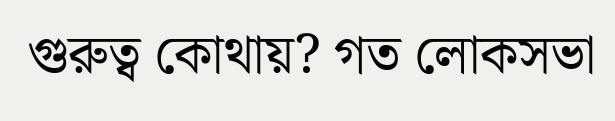গুরুত্ব কোথায়? গত লোকসভা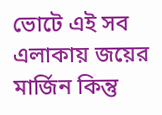ভোটে এই সব এলাকায় জয়ের মার্জিন কিন্তু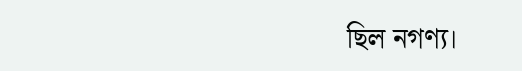ছিল নগণ্য।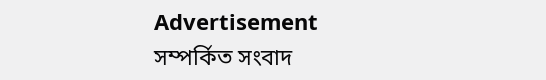Advertisement
সম্পর্কিত সংবাদ